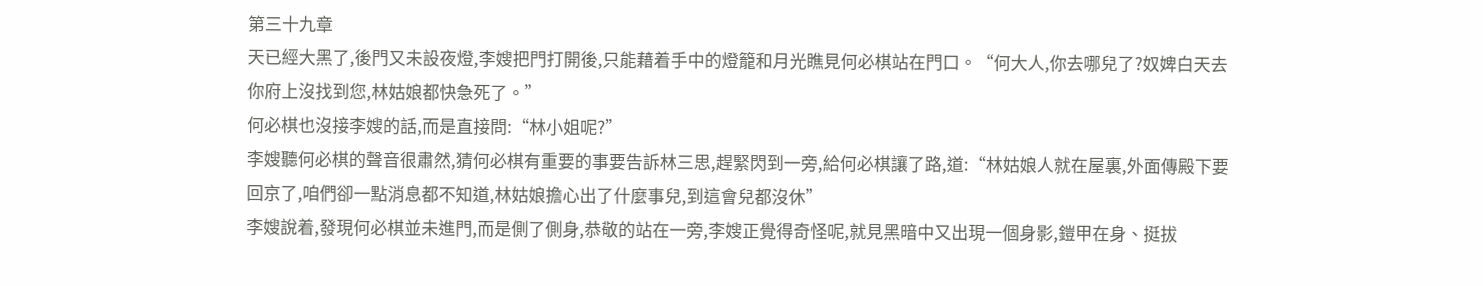第三十九章
天已經大黑了,後門又未設夜燈,李嫂把門打開後,只能藉着手中的燈籠和月光瞧見何必棋站在門口。“何大人,你去哪兒了?奴婢白天去你府上沒找到您,林姑娘都快急死了。”
何必棋也沒接李嫂的話,而是直接問:“林小姐呢?”
李嫂聽何必棋的聲音很肅然,猜何必棋有重要的事要告訴林三思,趕緊閃到一旁,給何必棋讓了路,道:“林姑娘人就在屋裏,外面傳殿下要回京了,咱們卻一點消息都不知道,林姑娘擔心出了什麼事兒,到這會兒都沒休”
李嫂說着,發現何必棋並未進門,而是側了側身,恭敬的站在一旁,李嫂正覺得奇怪呢,就見黑暗中又出現一個身影,鎧甲在身、挺拔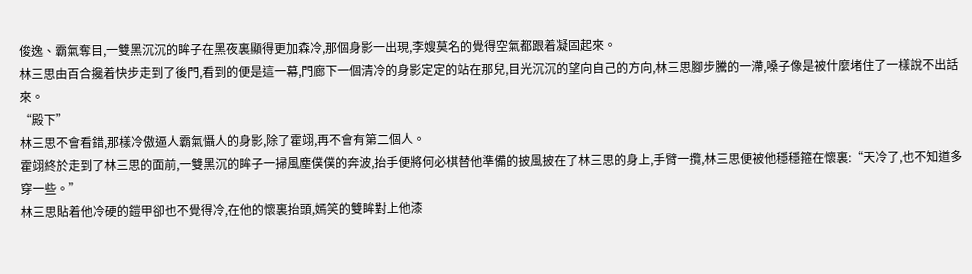俊逸、霸氣奪目,一雙黑沉沉的眸子在黑夜裏顯得更加森冷,那個身影一出現,李嫂莫名的覺得空氣都跟着凝固起來。
林三思由百合攙着快步走到了後門,看到的便是這一幕,門廊下一個清冷的身影定定的站在那兒,目光沉沉的望向自己的方向,林三思腳步騰的一滯,嗓子像是被什麼堵住了一樣說不出話來。
“殿下”
林三思不會看錯,那樣冷傲逼人霸氣懾人的身影,除了霍翊,再不會有第二個人。
霍翊終於走到了林三思的面前,一雙黑沉的眸子一掃風塵僕僕的奔波,抬手便將何必棋替他準備的披風披在了林三思的身上,手臂一攬,林三思便被他穩穩箍在懷裏:“天冷了,也不知道多穿一些。”
林三思貼着他冷硬的鎧甲卻也不覺得冷,在他的懷裏抬頭,嫣笑的雙眸對上他漆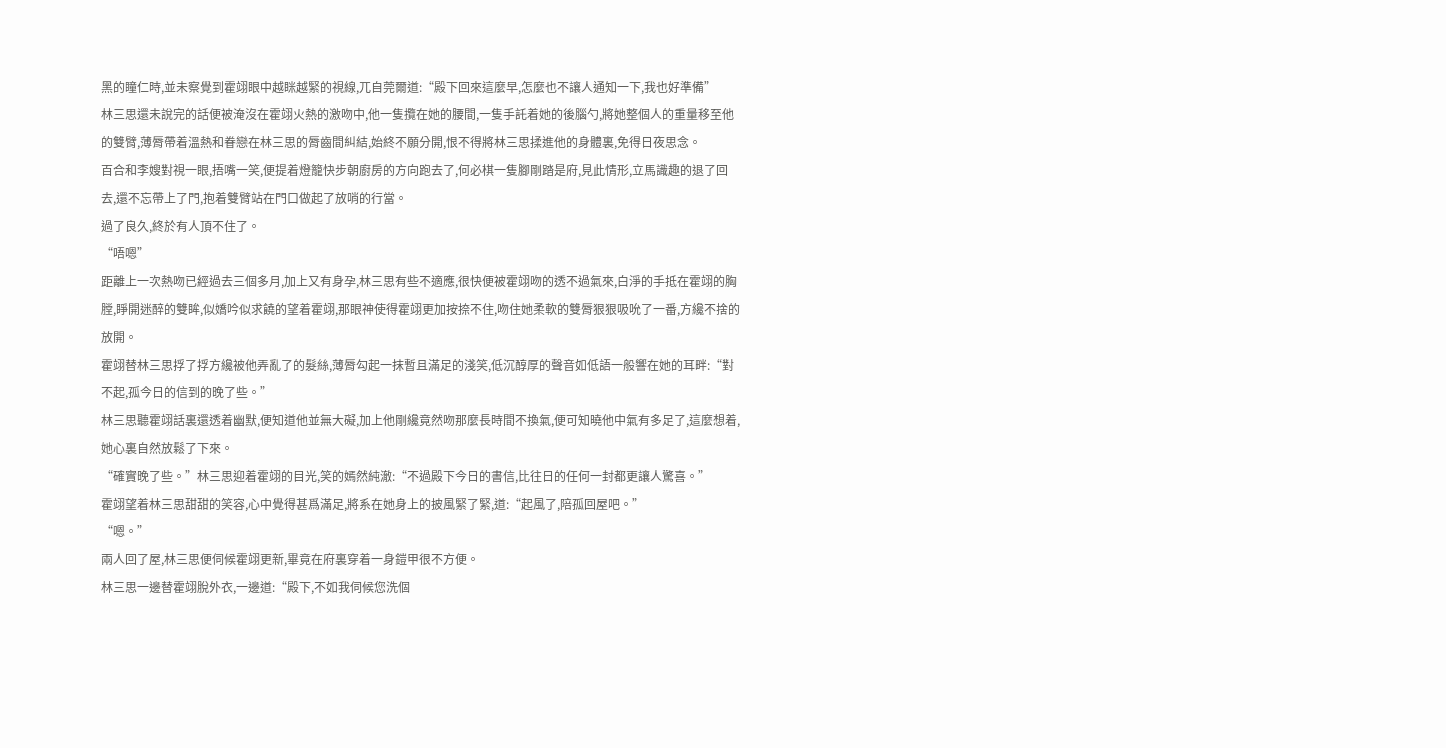黑的瞳仁時,並未察覺到霍翊眼中越眯越緊的視線,兀自莞爾道:“殿下回來這麼早,怎麼也不讓人通知一下,我也好準備”
林三思還未說完的話便被淹沒在霍翊火熱的激吻中,他一隻攬在她的腰間,一隻手託着她的後腦勺,將她整個人的重量移至他的雙臂,薄脣帶着溫熱和眷戀在林三思的脣齒間糾結,始終不願分開,恨不得將林三思揉進他的身體裏,免得日夜思念。
百合和李嫂對視一眼,捂嘴一笑,便提着燈籠快步朝廚房的方向跑去了,何必棋一隻腳剛踏是府,見此情形,立馬識趣的退了回去,還不忘帶上了門,抱着雙臂站在門口做起了放哨的行當。
過了良久,終於有人頂不住了。
“唔嗯”
距離上一次熱吻已經過去三個多月,加上又有身孕,林三思有些不適應,很快便被霍翊吻的透不過氣來,白淨的手抵在霍翊的胸膛,睜開迷醉的雙眸,似嬌吟似求饒的望着霍翊,那眼神使得霍翊更加按捺不住,吻住她柔軟的雙脣狠狠吸吮了一番,方纔不捨的放開。
霍翊替林三思捊了捊方纔被他弄亂了的髮絲,薄脣勾起一抹暫且滿足的淺笑,低沉醇厚的聲音如低語一般響在她的耳畔:“對不起,孤今日的信到的晚了些。”
林三思聽霍翊話裏還透着幽默,便知道他並無大礙,加上他剛纔竟然吻那麼長時間不換氣,便可知曉他中氣有多足了,這麼想着,她心裏自然放鬆了下來。
“確實晚了些。”林三思迎着霍翊的目光,笑的嫣然純澈:“不過殿下今日的書信,比往日的任何一封都更讓人驚喜。”
霍翊望着林三思甜甜的笑容,心中覺得甚爲滿足,將系在她身上的披風緊了緊,道:“起風了,陪孤回屋吧。”
“嗯。”
兩人回了屋,林三思便伺候霍翊更新,畢竟在府裏穿着一身鎧甲很不方便。
林三思一邊替霍翊脫外衣,一邊道:“殿下,不如我伺候您洗個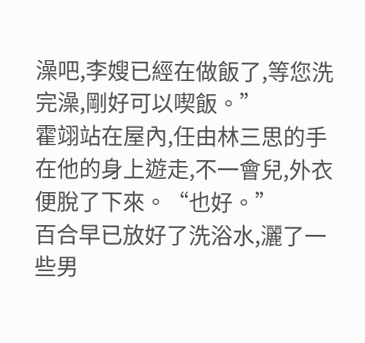澡吧,李嫂已經在做飯了,等您洗完澡,剛好可以喫飯。”
霍翊站在屋內,任由林三思的手在他的身上遊走,不一會兒,外衣便脫了下來。“也好。”
百合早已放好了洗浴水,灑了一些男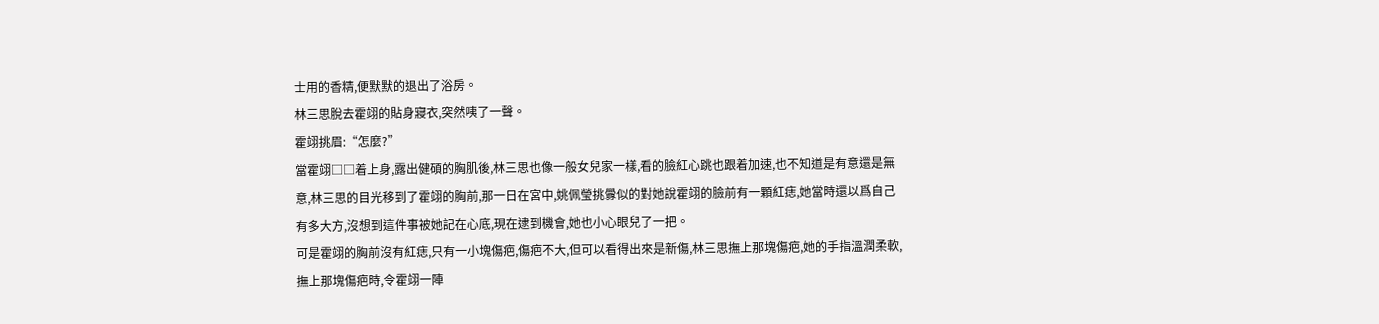士用的香精,便默默的退出了浴房。
林三思脫去霍翊的貼身寢衣,突然咦了一聲。
霍翊挑眉:“怎麼?”
當霍翊□□着上身,露出健碩的胸肌後,林三思也像一般女兒家一樣,看的臉紅心跳也跟着加速,也不知道是有意還是無意,林三思的目光移到了霍翊的胸前,那一日在宮中,姚佩瑩挑釁似的對她說霍翊的臉前有一顆紅痣,她當時還以爲自己有多大方,沒想到這件事被她記在心底,現在逮到機會,她也小心眼兒了一把。
可是霍翊的胸前沒有紅痣,只有一小塊傷疤,傷疤不大,但可以看得出來是新傷,林三思撫上那塊傷疤,她的手指溫潤柔軟,撫上那塊傷疤時,令霍翊一陣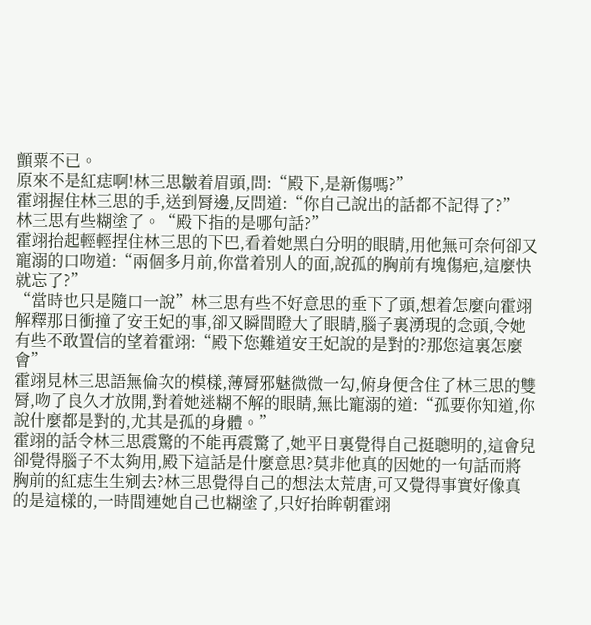顫粟不已。
原來不是紅痣啊!林三思皺着眉頭,問:“殿下,是新傷嗎?”
霍翊握住林三思的手,送到脣邊,反問道:“你自己說出的話都不記得了?”
林三思有些糊塗了。“殿下指的是哪句話?”
霍翊抬起輕輕捏住林三思的下巴,看着她黑白分明的眼睛,用他無可奈何卻又寵溺的口吻道:“兩個多月前,你當着別人的面,說孤的胸前有塊傷疤,這麼快就忘了?”
“當時也只是隨口一說”林三思有些不好意思的垂下了頭,想着怎麼向霍翊解釋那日衝撞了安王妃的事,卻又瞬間瞪大了眼睛,腦子裏湧現的念頭,令她有些不敢置信的望着霍翊:“殿下您難道安王妃說的是對的?那您這裏怎麼會”
霍翊見林三思語無倫次的模樣,薄脣邪魅微微一勾,俯身便含住了林三思的雙脣,吻了良久才放開,對着她迷糊不解的眼睛,無比寵溺的道:“孤要你知道,你說什麼都是對的,尤其是孤的身體。”
霍翊的話令林三思震驚的不能再震驚了,她平日裏覺得自己挺聰明的,這會兒卻覺得腦子不太夠用,殿下這話是什麼意思?莫非他真的因她的一句話而將胸前的紅痣生生剜去?林三思覺得自己的想法太荒唐,可又覺得事實好像真的是這樣的,一時間連她自己也糊塗了,只好抬眸朝霍翊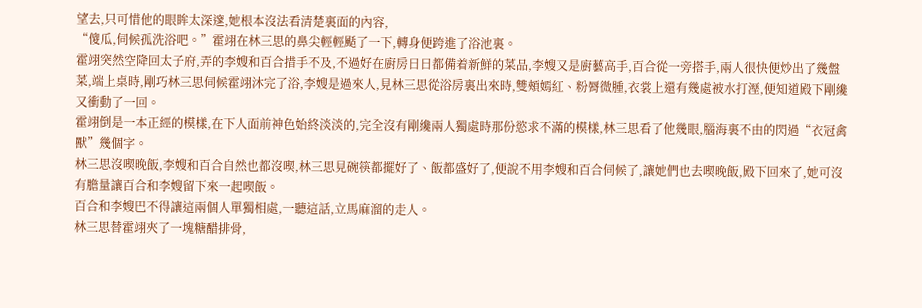望去,只可惜他的眼眸太深邃,她根本沒法看清楚裏面的內容,
“傻瓜,伺候孤洗浴吧。”霍翊在林三思的鼻尖輕輕颳了一下,轉身便跨進了浴池裏。
霍翊突然空降回太子府,弄的李嫂和百合措手不及,不過好在廚房日日都備着新鮮的菜品,李嫂又是廚藝高手,百合從一旁搭手,兩人很快便炒出了幾盤菜,端上桌時,剛巧林三思伺候霍翊沐完了浴,李嫂是過來人,見林三思從浴房裏出來時,雙頰嫣紅、粉脣微腫,衣裳上還有幾處被水打溼,便知道殿下剛纔又衝動了一回。
霍翊倒是一本正經的模樣,在下人面前神色始終淡淡的,完全沒有剛纔兩人獨處時那份慾求不滿的模樣,林三思看了他幾眼,腦海裏不由的閃過“衣冠禽獸”幾個字。
林三思沒喫晚飯,李嫂和百合自然也都沒喫,林三思見碗筷都擺好了、飯都盛好了,便說不用李嫂和百合伺候了,讓她們也去喫晚飯,殿下回來了,她可沒有膽量讓百合和李嫂留下來一起喫飯。
百合和李嫂巴不得讓這兩個人單獨相處,一聽這話,立馬麻溜的走人。
林三思替霍翊夾了一塊糖醋排骨,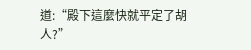道:“殿下這麼快就平定了胡人?”